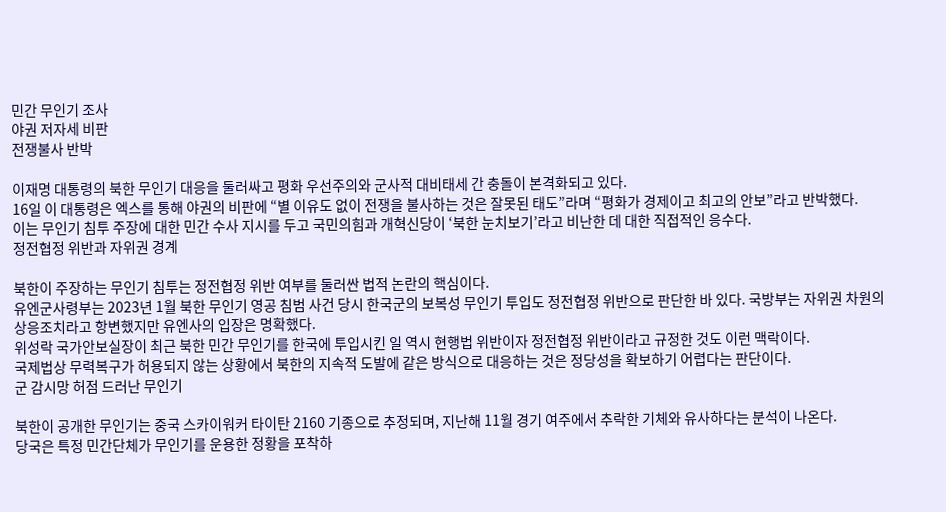민간 무인기 조사
야권 저자세 비판
전쟁불사 반박

이재명 대통령의 북한 무인기 대응을 둘러싸고 평화 우선주의와 군사적 대비태세 간 충돌이 본격화되고 있다.
16일 이 대통령은 엑스를 통해 야권의 비판에 “별 이유도 없이 전쟁을 불사하는 것은 잘못된 태도”라며 “평화가 경제이고 최고의 안보”라고 반박했다.
이는 무인기 침투 주장에 대한 민간 수사 지시를 두고 국민의힘과 개혁신당이 ‘북한 눈치보기’라고 비난한 데 대한 직접적인 응수다.
정전협정 위반과 자위권 경계

북한이 주장하는 무인기 침투는 정전협정 위반 여부를 둘러싼 법적 논란의 핵심이다.
유엔군사령부는 2023년 1월 북한 무인기 영공 침범 사건 당시 한국군의 보복성 무인기 투입도 정전협정 위반으로 판단한 바 있다. 국방부는 자위권 차원의 상응조치라고 항변했지만 유엔사의 입장은 명확했다.
위성락 국가안보실장이 최근 북한 민간 무인기를 한국에 투입시킨 일 역시 현행법 위반이자 정전협정 위반이라고 규정한 것도 이런 맥락이다.
국제법상 무력복구가 허용되지 않는 상황에서 북한의 지속적 도발에 같은 방식으로 대응하는 것은 정당성을 확보하기 어렵다는 판단이다.
군 감시망 허점 드러난 무인기

북한이 공개한 무인기는 중국 스카이워커 타이탄 2160 기종으로 추정되며, 지난해 11월 경기 여주에서 추락한 기체와 유사하다는 분석이 나온다.
당국은 특정 민간단체가 무인기를 운용한 정황을 포착하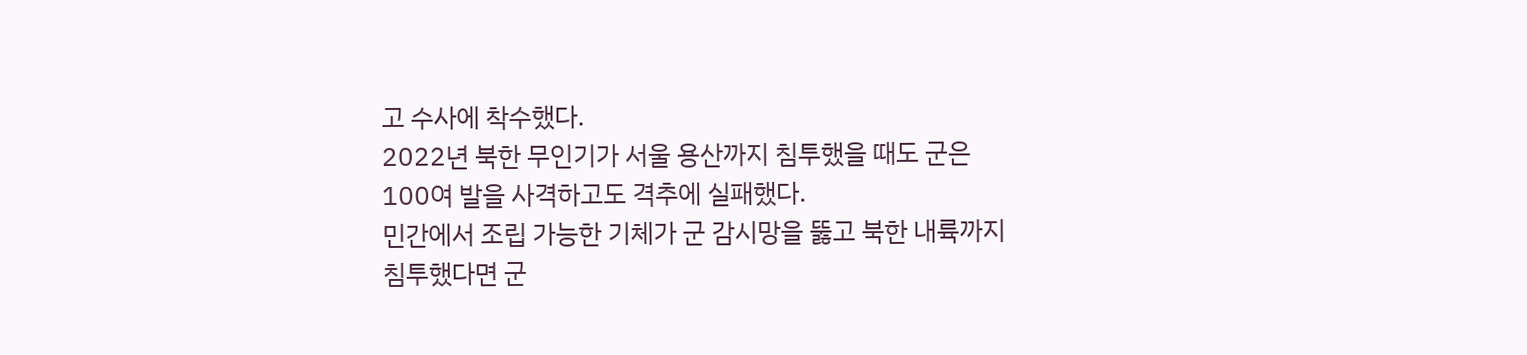고 수사에 착수했다.
2022년 북한 무인기가 서울 용산까지 침투했을 때도 군은 100여 발을 사격하고도 격추에 실패했다.
민간에서 조립 가능한 기체가 군 감시망을 뚫고 북한 내륙까지 침투했다면 군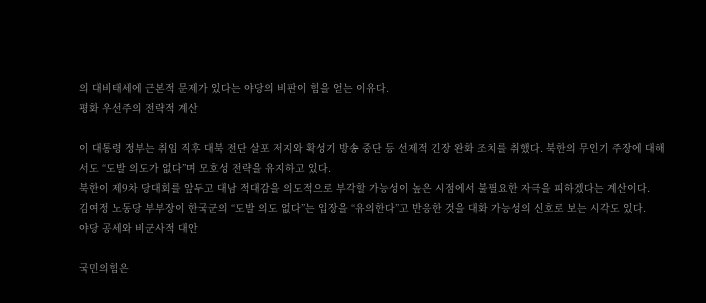의 대비태세에 근본적 문제가 있다는 야당의 비판이 힘을 얻는 이유다.
평화 우선주의 전략적 계산

이 대통령 정부는 취임 직후 대북 전단 살포 저지와 확성기 방송 중단 등 선제적 긴장 완화 조치를 취했다. 북한의 무인기 주장에 대해서도 “도발 의도가 없다”며 모호성 전략을 유지하고 있다.
북한이 제9차 당대회를 앞두고 대남 적대감을 의도적으로 부각할 가능성이 높은 시점에서 불필요한 자극을 피하겠다는 계산이다.
김여정 노동당 부부장이 한국군의 “도발 의도 없다”는 입장을 “유의한다”고 반응한 것을 대화 가능성의 신호로 보는 시각도 있다.
야당 공세와 비군사적 대안

국민의힘은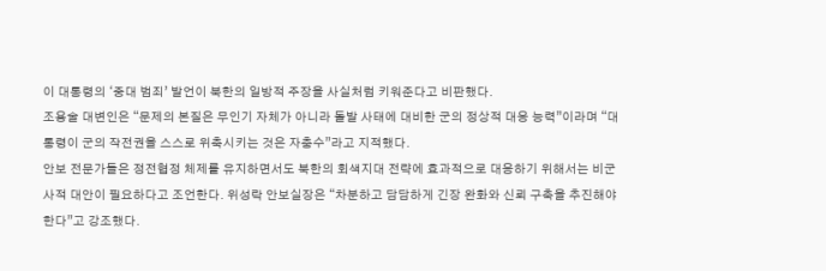이 대통령의 ‘중대 범죄’ 발언이 북한의 일방적 주장을 사실처럼 키워준다고 비판했다.
조용술 대변인은 “문제의 본질은 무인기 자체가 아니라 돌발 사태에 대비한 군의 정상적 대응 능력”이라며 “대통령이 군의 작전권을 스스로 위축시키는 것은 자충수”라고 지적했다.
안보 전문가들은 정전협정 체제를 유지하면서도 북한의 회색지대 전략에 효과적으로 대응하기 위해서는 비군사적 대안이 필요하다고 조언한다. 위성락 안보실장은 “차분하고 담담하게 긴장 완화와 신뢰 구축을 추진해야 한다”고 강조했다.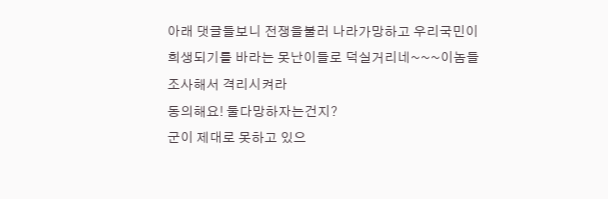아래 댓글들보니 전쟁을불러 나라가망하고 우리국민이 희생되기를 바라는 못난이들로 덕실거리네~~~이놈들 조사해서 격리시켜라
동의해요! 둘다망하자는건지?
군이 제대로 못하고 있으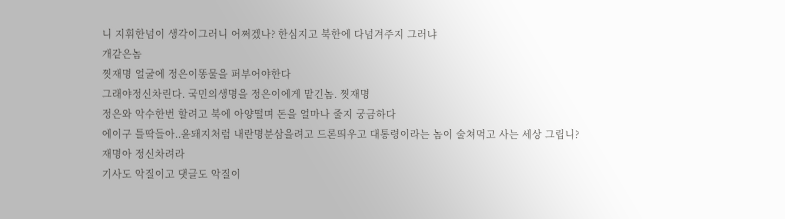니 지휘한넘이 생각이그러니 어쩌겠나? 한심지고 북한에 다넘겨주지 그러냐
개같은놈
찟재명 얼굴에 정은이똥물을 퍼부어야한다
그래야정신차린다. 국민의생명을 정은이에게 맡긴놈. 찟재명
정은와 악수한번 할려고 북에 아양떨며 돈을 얼마나 줄지 궁금하다
에이구 틀딱들아..윤돼지처럼 내란명분삼을려고 드론띄우고 대통령이라는 놈이 술쳐먹고 사는 세상 그립니?
재명아 정신차려라
기사도 악질이고 댓글도 악질이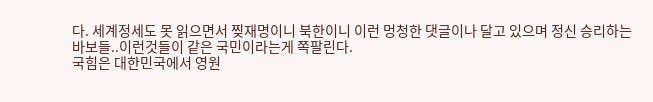다. 세계정세도 못 읽으면서 찢재명이니 북한이니 이런 멍청한 댓글이나 달고 있으며 정신 승리하는 바보들..이런것들이 같은 국민이라는게 쪽팔린다.
국힘은 대한민국에서 영원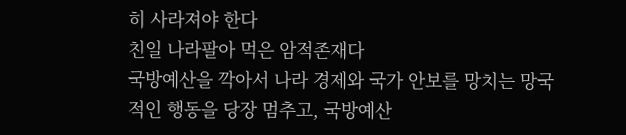히 사라져야 한다
친일 나라팔아 먹은 암적존재다
국방예산을 깍아서 나라 경제와 국가 안보를 망치는 망국적인 행동을 당장 멈추고, 국방예산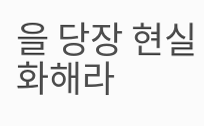을 당장 현실화해라